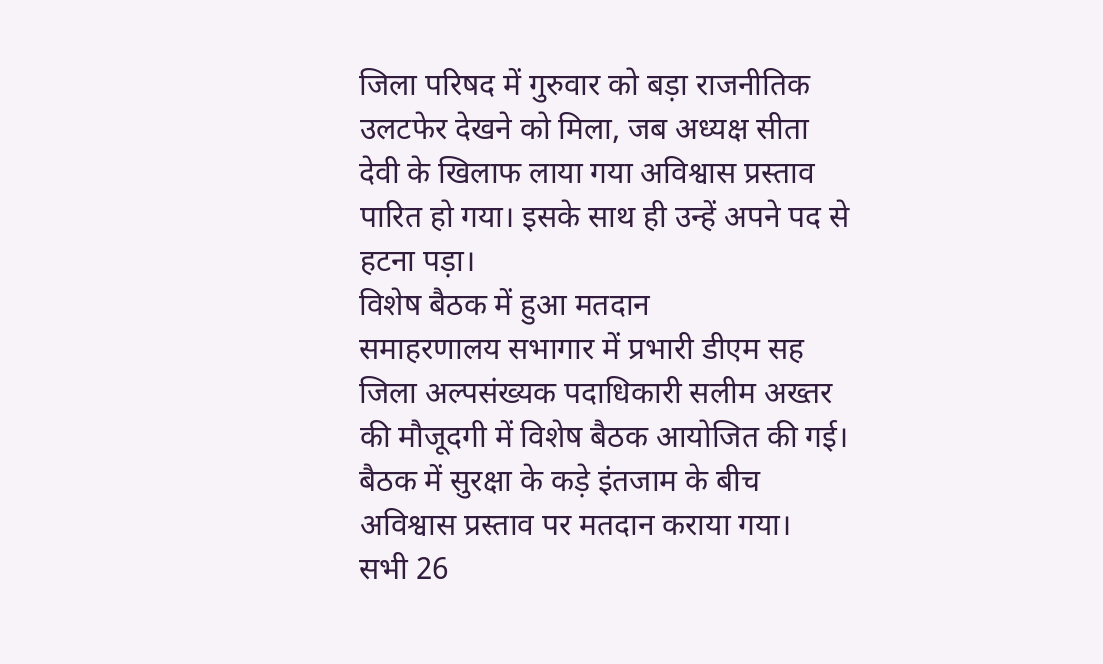जिला परिषद में गुरुवार को बड़ा राजनीतिक उलटफेर देखने को मिला, जब अध्यक्ष सीता देवी के खिलाफ लाया गया अविश्वास प्रस्ताव पारित हो गया। इसके साथ ही उन्हें अपने पद से हटना पड़ा।
विशेष बैठक में हुआ मतदान
समाहरणालय सभागार में प्रभारी डीएम सह जिला अल्पसंख्यक पदाधिकारी सलीम अख्तर की मौजूदगी में विशेष बैठक आयोजित की गई। बैठक में सुरक्षा के कड़े इंतजाम के बीच अविश्वास प्रस्ताव पर मतदान कराया गया।
सभी 26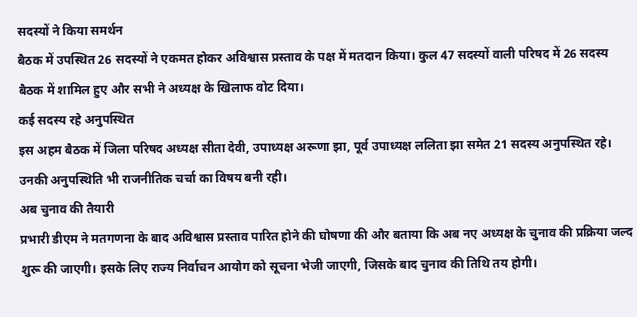सदस्यों ने किया समर्थन
बैठक में उपस्थित 26 सदस्यों ने एकमत होकर अविश्वास प्रस्ताव के पक्ष में मतदान किया। कुल 47 सदस्यों वाली परिषद में 26 सदस्य बैठक में शामिल हुए और सभी ने अध्यक्ष के खिलाफ वोट दिया।
कई सदस्य रहे अनुपस्थित
इस अहम बैठक में जिला परिषद अध्यक्ष सीता देवी, उपाध्यक्ष अरूणा झा, पूर्व उपाध्यक्ष ललिता झा समेत 21 सदस्य अनुपस्थित रहे। उनकी अनुपस्थिति भी राजनीतिक चर्चा का विषय बनी रही।
अब चुनाव की तैयारी
प्रभारी डीएम ने मतगणना के बाद अविश्वास प्रस्ताव पारित होने की घोषणा की और बताया कि अब नए अध्यक्ष के चुनाव की प्रक्रिया जल्द शुरू की जाएगी। इसके लिए राज्य निर्वाचन आयोग को सूचना भेजी जाएगी, जिसके बाद चुनाव की तिथि तय होगी।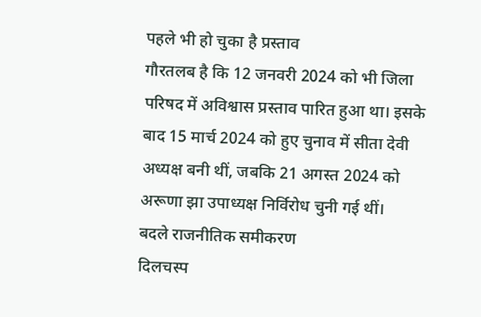पहले भी हो चुका है प्रस्ताव
गौरतलब है कि 12 जनवरी 2024 को भी जिला परिषद में अविश्वास प्रस्ताव पारित हुआ था। इसके बाद 15 मार्च 2024 को हुए चुनाव में सीता देवी अध्यक्ष बनी थीं, जबकि 21 अगस्त 2024 को अरूणा झा उपाध्यक्ष निर्विरोध चुनी गई थीं।
बदले राजनीतिक समीकरण
दिलचस्प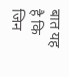बात यह है कि जिन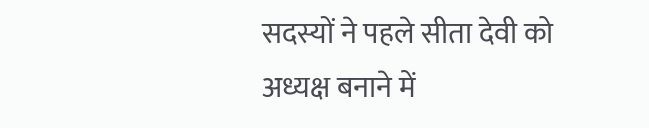सदस्यों ने पहले सीता देवी को अध्यक्ष बनाने में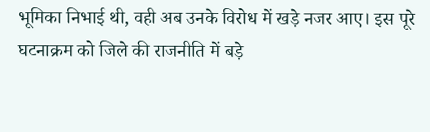भूमिका निभाई थी, वही अब उनके विरोध में खड़े नजर आए। इस पूरे घटनाक्रम को जिले की राजनीति में बड़े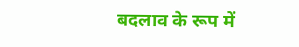बदलाव के रूप में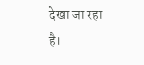देखा जा रहा है।